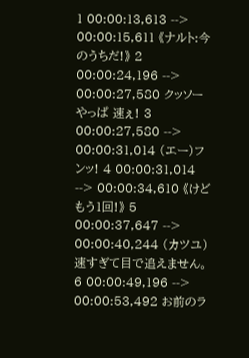1 00:00:13,613 --> 00:00:15,611 《ナルト:今のうちだ!》 2 00:00:24,196 --> 00:00:27,580 クッソー やっぱ 速ぇ! 3 00:00:27,580 --> 00:00:31,014 (エー)フンッ! 4 00:00:31,014 --> 00:00:34,610 《けど もう1回!》 5 00:00:37,647 --> 00:00:40,244 (カツユ)速すぎて目で追えません。 6 00:00:49,196 --> 00:00:53,492 お前のラ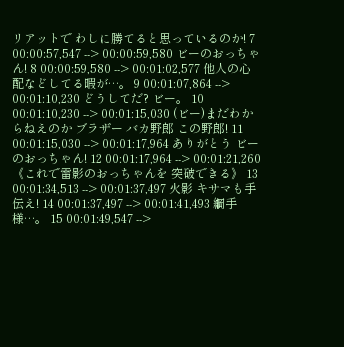リアットで わしに勝てると思っているのか! 7 00:00:57,547 --> 00:00:59,580 ビーのおっちゃん! 8 00:00:59,580 --> 00:01:02,577 他人の心配などしてる暇が…。 9 00:01:07,864 --> 00:01:10,230 どうしてだ? ビー。 10 00:01:10,230 --> 00:01:15,030 (ビー)まだわからねえのか ブラザー バカ野郎 この野郎! 11 00:01:15,030 --> 00:01:17,964 ありがとう ビーのおっちゃん! 12 00:01:17,964 --> 00:01:21,260 《これで雷影のおっちゃんを 突破できる》 13 00:01:34,513 --> 00:01:37,497 火影 キサマも手伝え! 14 00:01:37,497 --> 00:01:41,493 綱手様…。 15 00:01:49,547 -->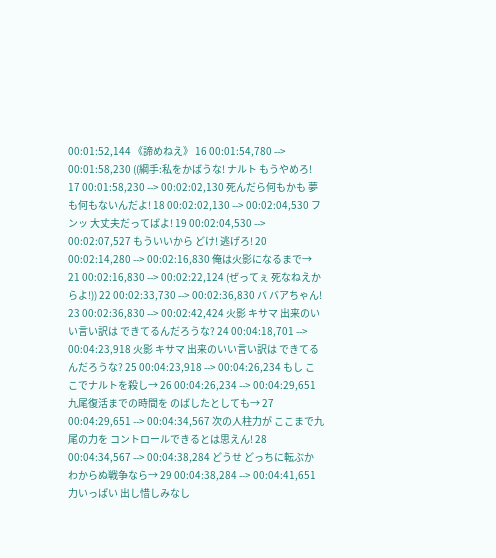00:01:52,144 《諦めねえ》 16 00:01:54,780 --> 00:01:58,230 ((綱手:私をかばうな! ナルト もうやめろ! 17 00:01:58,230 --> 00:02:02,130 死んだら何もかも 夢も何もないんだよ! 18 00:02:02,130 --> 00:02:04,530 フンッ 大丈夫だってばよ! 19 00:02:04,530 --> 00:02:07,527 もういいから どけ! 逃げろ! 20 00:02:14,280 --> 00:02:16,830 俺は火影になるまで→ 21 00:02:16,830 --> 00:02:22,124 (ぜってぇ 死なねえからよ!)) 22 00:02:33,730 --> 00:02:36,830 バ バアちゃん! 23 00:02:36,830 --> 00:02:42,424 火影 キサマ 出来のいい言い訳は できてるんだろうな? 24 00:04:18,701 --> 00:04:23,918 火影 キサマ 出来のいい言い訳は できてるんだろうな? 25 00:04:23,918 --> 00:04:26,234 もし ここでナルトを殺し→ 26 00:04:26,234 --> 00:04:29,651 九尾復活までの時間を のばしたとしても→ 27 00:04:29,651 --> 00:04:34,567 次の人柱力が ここまで九尾の力を コントロールできるとは思えん! 28 00:04:34,567 --> 00:04:38,284 どうせ どっちに転ぶか わからぬ戦争なら→ 29 00:04:38,284 --> 00:04:41,651 力いっぱい 出し惜しみなし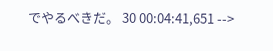でやるべきだ。 30 00:04:41,651 -->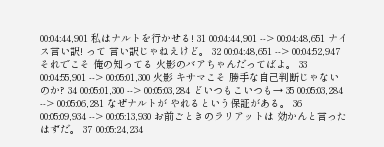00:04:44,901 私はナルトを行かせる! 31 00:04:44,901 --> 00:04:48,651 ナイス言い訳! って 言い訳じゃねえけど。 32 00:04:48,651 --> 00:04:52,947 それでこそ 俺の知ってる 火影のバアちゃんだってばよ。 33 00:04:55,901 --> 00:05:01,300 火影 キサマこそ 勝手な自己判断じゃないのか? 34 00:05:01,300 --> 00:05:03,284 どいつもこいつも→ 35 00:05:03,284 --> 00:05:06,281 なぜナルトが やれるという保証がある。 36 00:05:09,934 --> 00:05:13,930 お前ごときのラリアットは 効かんと言ったはずだ。 37 00:05:24,234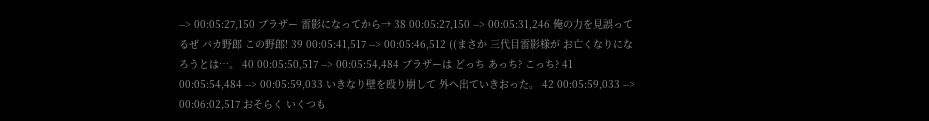--> 00:05:27,150 ブラザー 雷影になってから→ 38 00:05:27,150 --> 00:05:31,246 俺の力を見誤ってるぜ バカ野郎 この野郎! 39 00:05:41,517 --> 00:05:46,512 ((まさか 三代目雷影様が お亡くなりになろうとは…。 40 00:05:50,517 --> 00:05:54,484 ブラザーは どっち あっち? こっち? 41 00:05:54,484 --> 00:05:59,033 いきなり壁を殴り崩して 外へ出ていきおった。 42 00:05:59,033 --> 00:06:02,517 おそらく いくつも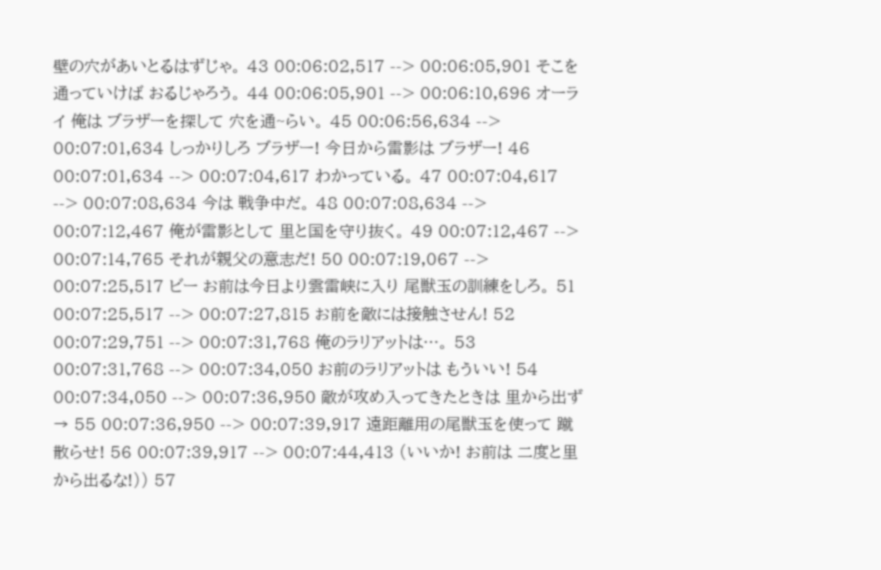壁の穴があいとるはずじゃ。 43 00:06:02,517 --> 00:06:05,901 そこを通っていけば おるじゃろう。 44 00:06:05,901 --> 00:06:10,696 オーライ 俺は ブラザーを探して 穴を通~らい。 45 00:06:56,634 --> 00:07:01,634 しっかりしろ ブラザー! 今日から雷影は ブラザー! 46 00:07:01,634 --> 00:07:04,617 わかっている。 47 00:07:04,617 --> 00:07:08,634 今は 戦争中だ。 48 00:07:08,634 --> 00:07:12,467 俺が雷影として 里と国を守り抜く。 49 00:07:12,467 --> 00:07:14,765 それが親父の意志だ! 50 00:07:19,067 --> 00:07:25,517 ビー お前は今日より雲雷峡に入り 尾獣玉の訓練をしろ。 51 00:07:25,517 --> 00:07:27,815 お前を敵には接触させん! 52 00:07:29,751 --> 00:07:31,768 俺のラリアットは…。 53 00:07:31,768 --> 00:07:34,050 お前のラリアットは もういい! 54 00:07:34,050 --> 00:07:36,950 敵が攻め入ってきたときは 里から出ず→ 55 00:07:36,950 --> 00:07:39,917 遠距離用の尾獣玉を使って 蹴散らせ! 56 00:07:39,917 --> 00:07:44,413 (いいか! お前は 二度と里から出るな!)) 57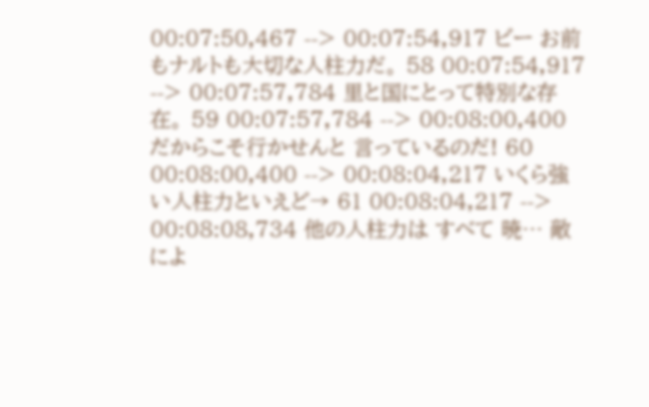00:07:50,467 --> 00:07:54,917 ビー お前もナルトも大切な人柱力だ。 58 00:07:54,917 --> 00:07:57,784 里と国にとって特別な存在。 59 00:07:57,784 --> 00:08:00,400 だからこそ行かせんと 言っているのだ! 60 00:08:00,400 --> 00:08:04,217 いくら強い人柱力といえど→ 61 00:08:04,217 --> 00:08:08,734 他の人柱力は すべて 暁… 敵によ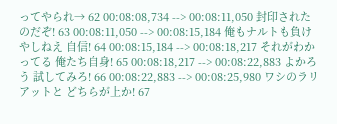ってやられ→ 62 00:08:08,734 --> 00:08:11,050 封印されたのだぞ! 63 00:08:11,050 --> 00:08:15,184 俺もナルトも負けやしねえ 自信! 64 00:08:15,184 --> 00:08:18,217 それがわかってる 俺たち自身! 65 00:08:18,217 --> 00:08:22,883 よかろう 試してみろ! 66 00:08:22,883 --> 00:08:25,980 ワシのラリアットと どちらが上か! 67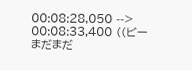00:08:28,050 --> 00:08:33,400 ((ビー まだまだ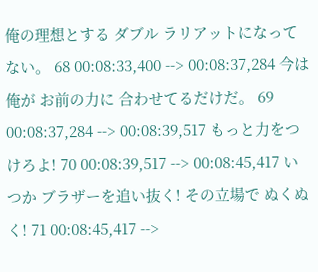俺の理想とする ダブル ラリアットになってない。 68 00:08:33,400 --> 00:08:37,284 今は俺が お前の力に 合わせてるだけだ。 69 00:08:37,284 --> 00:08:39,517 もっと力をつけろよ! 70 00:08:39,517 --> 00:08:45,417 いつか ブラザーを追い抜く! その立場で ぬくぬく! 71 00:08:45,417 -->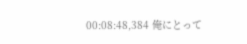00:08:48,384 俺にとって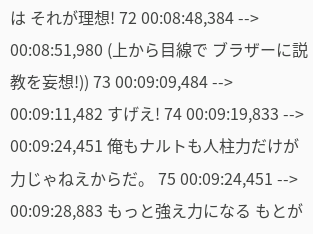は それが理想! 72 00:08:48,384 --> 00:08:51,980 (上から目線で ブラザーに説教を妄想!)) 73 00:09:09,484 --> 00:09:11,482 すげえ! 74 00:09:19,833 --> 00:09:24,451 俺もナルトも人柱力だけが 力じゃねえからだ。 75 00:09:24,451 --> 00:09:28,883 もっと強え力になる もとが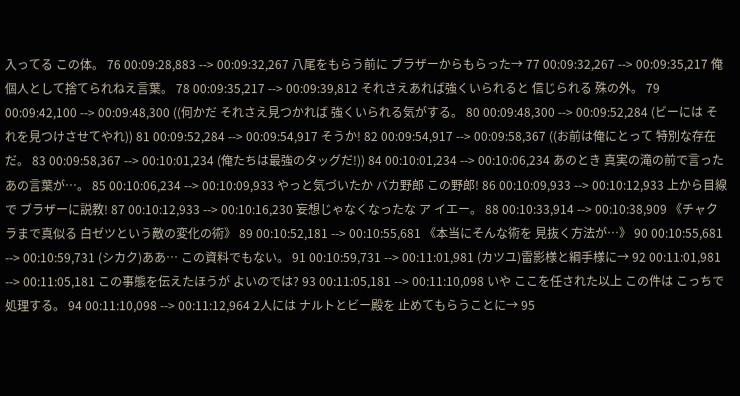入ってる この体。 76 00:09:28,883 --> 00:09:32,267 八尾をもらう前に ブラザーからもらった→ 77 00:09:32,267 --> 00:09:35,217 俺 個人として捨てられねえ言葉。 78 00:09:35,217 --> 00:09:39,812 それさえあれば強くいられると 信じられる 殊の外。 79 00:09:42,100 --> 00:09:48,300 ((何かだ それさえ見つかれば 強くいられる気がする。 80 00:09:48,300 --> 00:09:52,284 (ビーには それを見つけさせてやれ)) 81 00:09:52,284 --> 00:09:54,917 そうか! 82 00:09:54,917 --> 00:09:58,367 ((お前は俺にとって 特別な存在だ。 83 00:09:58,367 --> 00:10:01,234 (俺たちは最強のタッグだ!)) 84 00:10:01,234 --> 00:10:06,234 あのとき 真実の滝の前で言った あの言葉が…。 85 00:10:06,234 --> 00:10:09,933 やっと気づいたか バカ野郎 この野郎! 86 00:10:09,933 --> 00:10:12,933 上から目線で ブラザーに説教! 87 00:10:12,933 --> 00:10:16,230 妄想じゃなくなったな ア イエー。 88 00:10:33,914 --> 00:10:38,909 《チャクラまで真似る 白ゼツという敵の変化の術》 89 00:10:52,181 --> 00:10:55,681 《本当にそんな術を 見抜く方法が…》 90 00:10:55,681 --> 00:10:59,731 (シカク)ああ… この資料でもない。 91 00:10:59,731 --> 00:11:01,981 (カツユ)雷影様と綱手様に→ 92 00:11:01,981 --> 00:11:05,181 この事態を伝えたほうが よいのでは? 93 00:11:05,181 --> 00:11:10,098 いや ここを任された以上 この件は こっちで処理する。 94 00:11:10,098 --> 00:11:12,964 2人には ナルトとビー殿を 止めてもらうことに→ 95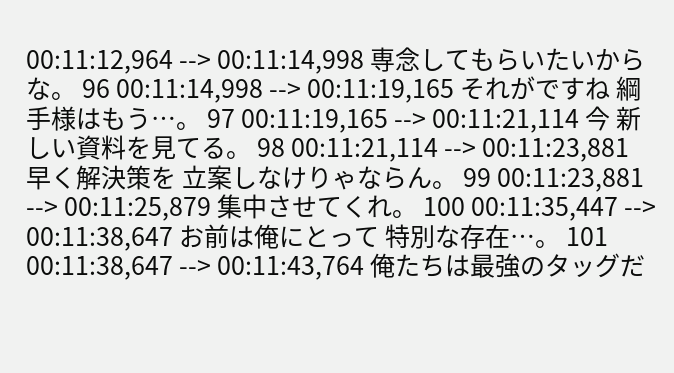00:11:12,964 --> 00:11:14,998 専念してもらいたいからな。 96 00:11:14,998 --> 00:11:19,165 それがですね 綱手様はもう…。 97 00:11:19,165 --> 00:11:21,114 今 新しい資料を見てる。 98 00:11:21,114 --> 00:11:23,881 早く解決策を 立案しなけりゃならん。 99 00:11:23,881 --> 00:11:25,879 集中させてくれ。 100 00:11:35,447 --> 00:11:38,647 お前は俺にとって 特別な存在…。 101 00:11:38,647 --> 00:11:43,764 俺たちは最強のタッグだ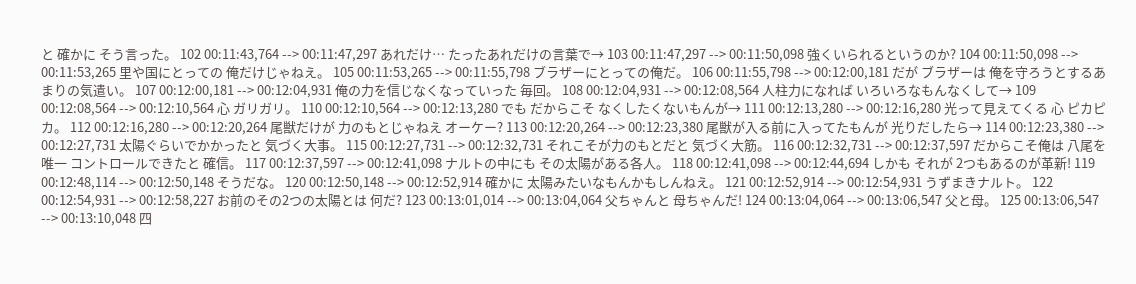と 確かに そう言った。 102 00:11:43,764 --> 00:11:47,297 あれだけ… たったあれだけの言葉で→ 103 00:11:47,297 --> 00:11:50,098 強くいられるというのか? 104 00:11:50,098 --> 00:11:53,265 里や国にとっての 俺だけじゃねえ。 105 00:11:53,265 --> 00:11:55,798 ブラザーにとっての俺だ。 106 00:11:55,798 --> 00:12:00,181 だが ブラザーは 俺を守ろうとするあまりの気遣い。 107 00:12:00,181 --> 00:12:04,931 俺の力を信じなくなっていった 毎回。 108 00:12:04,931 --> 00:12:08,564 人柱力になれば いろいろなもんなくして→ 109 00:12:08,564 --> 00:12:10,564 心 ガリガリ。 110 00:12:10,564 --> 00:12:13,280 でも だからこそ なくしたくないもんが→ 111 00:12:13,280 --> 00:12:16,280 光って見えてくる 心 ピカピカ。 112 00:12:16,280 --> 00:12:20,264 尾獣だけが 力のもとじゃねえ オーケー? 113 00:12:20,264 --> 00:12:23,380 尾獣が入る前に入ってたもんが 光りだしたら→ 114 00:12:23,380 --> 00:12:27,731 太陽ぐらいでかかったと 気づく大事。 115 00:12:27,731 --> 00:12:32,731 それこそが力のもとだと 気づく大筋。 116 00:12:32,731 --> 00:12:37,597 だからこそ俺は 八尾を唯一 コントロールできたと 確信。 117 00:12:37,597 --> 00:12:41,098 ナルトの中にも その太陽がある各人。 118 00:12:41,098 --> 00:12:44,694 しかも それが 2つもあるのが革新! 119 00:12:48,114 --> 00:12:50,148 そうだな。 120 00:12:50,148 --> 00:12:52,914 確かに 太陽みたいなもんかもしんねえ。 121 00:12:52,914 --> 00:12:54,931 うずまきナルト。 122 00:12:54,931 --> 00:12:58,227 お前のその2つの太陽とは 何だ? 123 00:13:01,014 --> 00:13:04,064 父ちゃんと 母ちゃんだ! 124 00:13:04,064 --> 00:13:06,547 父と母。 125 00:13:06,547 --> 00:13:10,048 四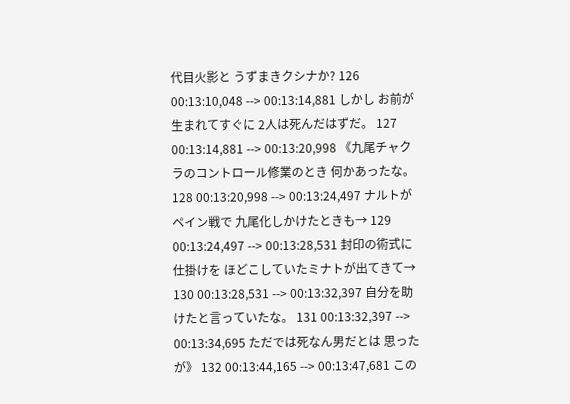代目火影と うずまきクシナか? 126 00:13:10,048 --> 00:13:14,881 しかし お前が生まれてすぐに 2人は死んだはずだ。 127 00:13:14,881 --> 00:13:20,998 《九尾チャクラのコントロール修業のとき 何かあったな。 128 00:13:20,998 --> 00:13:24,497 ナルトがペイン戦で 九尾化しかけたときも→ 129 00:13:24,497 --> 00:13:28,531 封印の術式に仕掛けを ほどこしていたミナトが出てきて→ 130 00:13:28,531 --> 00:13:32,397 自分を助けたと言っていたな。 131 00:13:32,397 --> 00:13:34,695 ただでは死なん男だとは 思ったが》 132 00:13:44,165 --> 00:13:47,681 この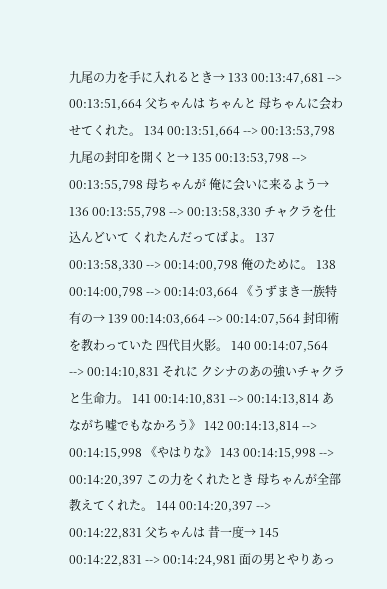九尾の力を手に入れるとき→ 133 00:13:47,681 --> 00:13:51,664 父ちゃんは ちゃんと 母ちゃんに会わせてくれた。 134 00:13:51,664 --> 00:13:53,798 九尾の封印を開くと→ 135 00:13:53,798 --> 00:13:55,798 母ちゃんが 俺に会いに来るよう→ 136 00:13:55,798 --> 00:13:58,330 チャクラを仕込んどいて くれたんだってばよ。 137 00:13:58,330 --> 00:14:00,798 俺のために。 138 00:14:00,798 --> 00:14:03,664 《うずまき一族特有の→ 139 00:14:03,664 --> 00:14:07,564 封印術を教わっていた 四代目火影。 140 00:14:07,564 --> 00:14:10,831 それに クシナのあの強いチャクラと生命力。 141 00:14:10,831 --> 00:14:13,814 あながち嘘でもなかろう》 142 00:14:13,814 --> 00:14:15,998 《やはりな》 143 00:14:15,998 --> 00:14:20,397 この力をくれたとき 母ちゃんが全部教えてくれた。 144 00:14:20,397 --> 00:14:22,831 父ちゃんは 昔一度→ 145 00:14:22,831 --> 00:14:24,981 面の男とやりあっ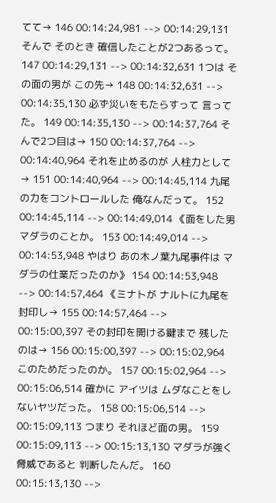てて→ 146 00:14:24,981 --> 00:14:29,131 そんで そのとき 確信したことが2つあるって。 147 00:14:29,131 --> 00:14:32,631 1つは その面の男が この先→ 148 00:14:32,631 --> 00:14:35,130 必ず災いをもたらすって 言ってた。 149 00:14:35,130 --> 00:14:37,764 そんで2つ目は→ 150 00:14:37,764 --> 00:14:40,964 それを止めるのが 人柱力として→ 151 00:14:40,964 --> 00:14:45,114 九尾の力をコントロールした 俺なんだって。 152 00:14:45,114 --> 00:14:49,014 《面をした男 マダラのことか。 153 00:14:49,014 --> 00:14:53,948 やはり あの木ノ葉九尾事件は マダラの仕業だったのか》 154 00:14:53,948 --> 00:14:57,464 《ミナトが ナルトに九尾を封印し→ 155 00:14:57,464 --> 00:15:00,397 その封印を開ける鍵まで 残したのは→ 156 00:15:00,397 --> 00:15:02,964 このためだったのか。 157 00:15:02,964 --> 00:15:06,514 確かに アイツは ムダなことをしないヤツだった。 158 00:15:06,514 --> 00:15:09,113 つまり それほど面の男。 159 00:15:09,113 --> 00:15:13,130 マダラが強く 脅威であると 判断したんだ。 160 00:15:13,130 -->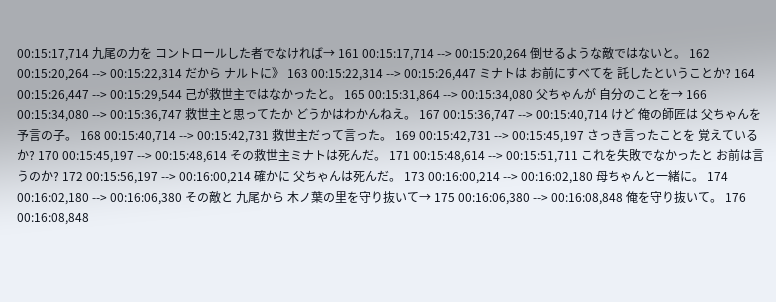00:15:17,714 九尾の力を コントロールした者でなければ→ 161 00:15:17,714 --> 00:15:20,264 倒せるような敵ではないと。 162 00:15:20,264 --> 00:15:22,314 だから ナルトに》 163 00:15:22,314 --> 00:15:26,447 ミナトは お前にすべてを 託したということか? 164 00:15:26,447 --> 00:15:29,544 己が救世主ではなかったと。 165 00:15:31,864 --> 00:15:34,080 父ちゃんが 自分のことを→ 166 00:15:34,080 --> 00:15:36,747 救世主と思ってたか どうかはわかんねえ。 167 00:15:36,747 --> 00:15:40,714 けど 俺の師匠は 父ちゃんを予言の子。 168 00:15:40,714 --> 00:15:42,731 救世主だって言った。 169 00:15:42,731 --> 00:15:45,197 さっき言ったことを 覚えているか? 170 00:15:45,197 --> 00:15:48,614 その救世主ミナトは死んだ。 171 00:15:48,614 --> 00:15:51,711 これを失敗でなかったと お前は言うのか? 172 00:15:56,197 --> 00:16:00,214 確かに 父ちゃんは死んだ。 173 00:16:00,214 --> 00:16:02,180 母ちゃんと一緒に。 174 00:16:02,180 --> 00:16:06,380 その敵と 九尾から 木ノ葉の里を守り抜いて→ 175 00:16:06,380 --> 00:16:08,848 俺を守り抜いて。 176 00:16:08,848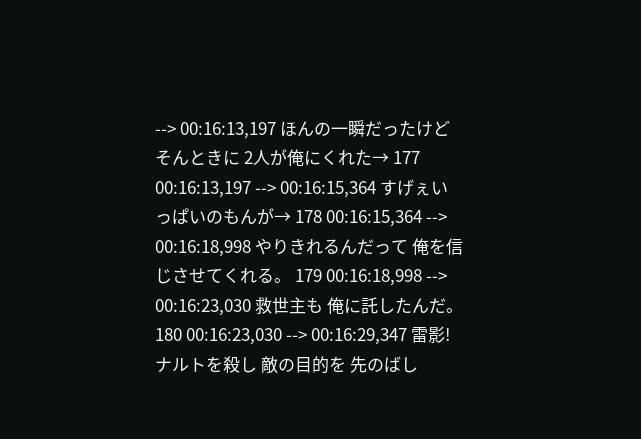--> 00:16:13,197 ほんの一瞬だったけど そんときに 2人が俺にくれた→ 177 00:16:13,197 --> 00:16:15,364 すげぇいっぱいのもんが→ 178 00:16:15,364 --> 00:16:18,998 やりきれるんだって 俺を信じさせてくれる。 179 00:16:18,998 --> 00:16:23,030 救世主も 俺に託したんだ。 180 00:16:23,030 --> 00:16:29,347 雷影! ナルトを殺し 敵の目的を 先のばし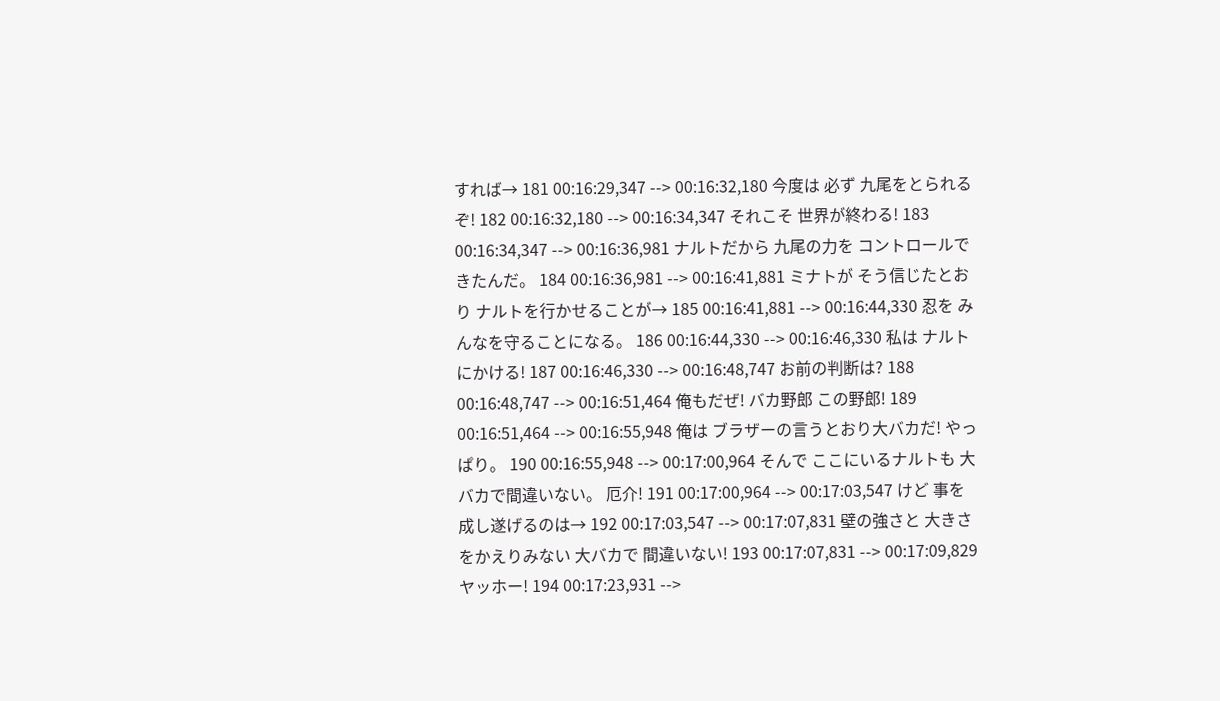すれば→ 181 00:16:29,347 --> 00:16:32,180 今度は 必ず 九尾をとられるぞ! 182 00:16:32,180 --> 00:16:34,347 それこそ 世界が終わる! 183 00:16:34,347 --> 00:16:36,981 ナルトだから 九尾の力を コントロールできたんだ。 184 00:16:36,981 --> 00:16:41,881 ミナトが そう信じたとおり ナルトを行かせることが→ 185 00:16:41,881 --> 00:16:44,330 忍を みんなを守ることになる。 186 00:16:44,330 --> 00:16:46,330 私は ナルトにかける! 187 00:16:46,330 --> 00:16:48,747 お前の判断は? 188 00:16:48,747 --> 00:16:51,464 俺もだぜ! バカ野郎 この野郎! 189 00:16:51,464 --> 00:16:55,948 俺は ブラザーの言うとおり大バカだ! やっぱり。 190 00:16:55,948 --> 00:17:00,964 そんで ここにいるナルトも 大バカで間違いない。 厄介! 191 00:17:00,964 --> 00:17:03,547 けど 事を成し遂げるのは→ 192 00:17:03,547 --> 00:17:07,831 壁の強さと 大きさをかえりみない 大バカで 間違いない! 193 00:17:07,831 --> 00:17:09,829 ヤッホー! 194 00:17:23,931 -->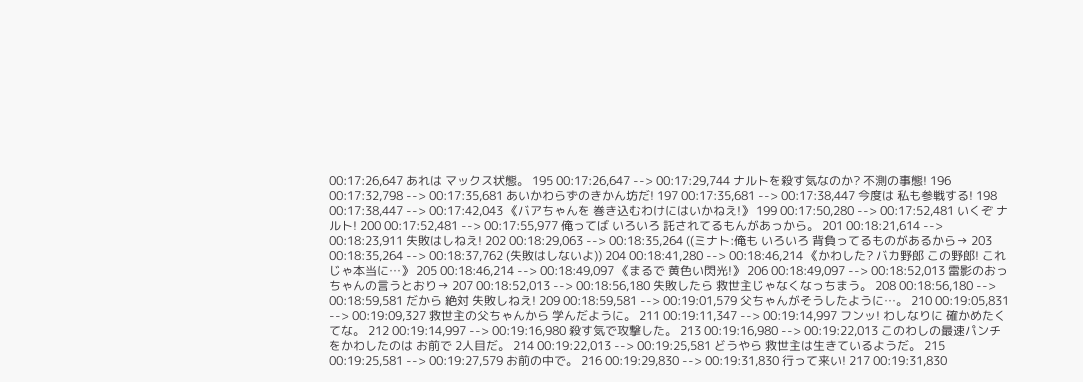00:17:26,647 あれは マックス状態。 195 00:17:26,647 --> 00:17:29,744 ナルトを殺す気なのか? 不測の事態! 196 00:17:32,798 --> 00:17:35,681 あいかわらずのきかん坊だ! 197 00:17:35,681 --> 00:17:38,447 今度は 私も参戦する! 198 00:17:38,447 --> 00:17:42,043 《バアちゃんを 巻き込むわけにはいかねえ!》 199 00:17:50,280 --> 00:17:52,481 いくぞ ナルト! 200 00:17:52,481 --> 00:17:55,977 俺ってば いろいろ 託されてるもんがあっから。 201 00:18:21,614 --> 00:18:23,911 失敗はしねえ! 202 00:18:29,063 --> 00:18:35,264 ((ミナト:俺も いろいろ 背負ってるものがあるから→ 203 00:18:35,264 --> 00:18:37,762 (失敗はしないよ)) 204 00:18:41,280 --> 00:18:46,214 《かわした? バカ野郎 この野郎! これじゃ本当に…》 205 00:18:46,214 --> 00:18:49,097 《まるで 黄色い閃光!》 206 00:18:49,097 --> 00:18:52,013 雷影のおっちゃんの言うとおり→ 207 00:18:52,013 --> 00:18:56,180 失敗したら 救世主じゃなくなっちまう。 208 00:18:56,180 --> 00:18:59,581 だから 絶対 失敗しねえ! 209 00:18:59,581 --> 00:19:01,579 父ちゃんがそうしたように…。 210 00:19:05,831 --> 00:19:09,327 救世主の父ちゃんから 学んだように。 211 00:19:11,347 --> 00:19:14,997 フンッ! わしなりに 確かめたくてな。 212 00:19:14,997 --> 00:19:16,980 殺す気で攻撃した。 213 00:19:16,980 --> 00:19:22,013 このわしの最速パンチをかわしたのは お前で 2人目だ。 214 00:19:22,013 --> 00:19:25,581 どうやら 救世主は生きているようだ。 215 00:19:25,581 --> 00:19:27,579 お前の中で。 216 00:19:29,830 --> 00:19:31,830 行って来い! 217 00:19:31,830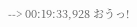--> 00:19:33,928 おうっ!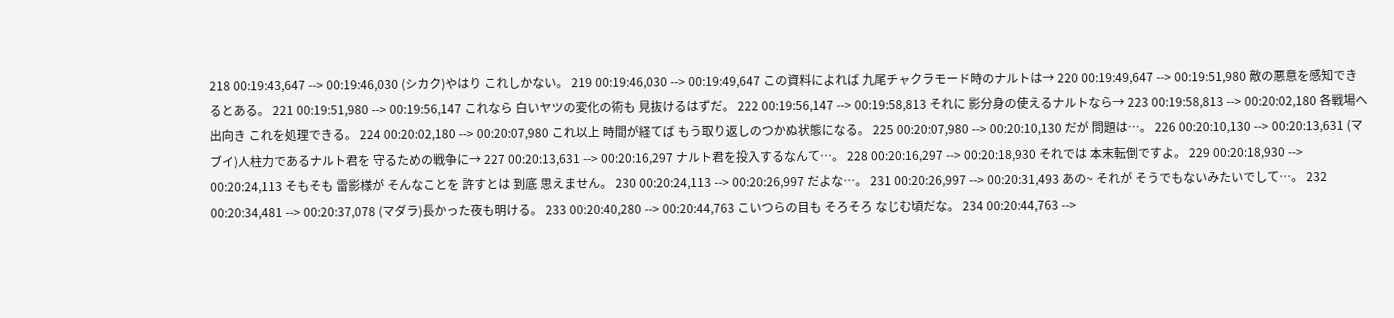218 00:19:43,647 --> 00:19:46,030 (シカク)やはり これしかない。 219 00:19:46,030 --> 00:19:49,647 この資料によれば 九尾チャクラモード時のナルトは→ 220 00:19:49,647 --> 00:19:51,980 敵の悪意を感知できるとある。 221 00:19:51,980 --> 00:19:56,147 これなら 白いヤツの変化の術も 見抜けるはずだ。 222 00:19:56,147 --> 00:19:58,813 それに 影分身の使えるナルトなら→ 223 00:19:58,813 --> 00:20:02,180 各戦場へ出向き これを処理できる。 224 00:20:02,180 --> 00:20:07,980 これ以上 時間が経てば もう取り返しのつかぬ状態になる。 225 00:20:07,980 --> 00:20:10,130 だが 問題は…。 226 00:20:10,130 --> 00:20:13,631 (マブイ)人柱力であるナルト君を 守るための戦争に→ 227 00:20:13,631 --> 00:20:16,297 ナルト君を投入するなんて…。 228 00:20:16,297 --> 00:20:18,930 それでは 本末転倒ですよ。 229 00:20:18,930 --> 00:20:24,113 そもそも 雷影様が そんなことを 許すとは 到底 思えません。 230 00:20:24,113 --> 00:20:26,997 だよな…。 231 00:20:26,997 --> 00:20:31,493 あの~ それが そうでもないみたいでして…。 232 00:20:34,481 --> 00:20:37,078 (マダラ)長かった夜も明ける。 233 00:20:40,280 --> 00:20:44,763 こいつらの目も そろそろ なじむ頃だな。 234 00:20:44,763 -->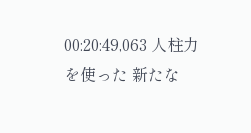00:20:49,063 人柱力を使った 新たな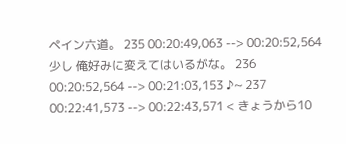ペイン六道。 235 00:20:49,063 --> 00:20:52,564 少し 俺好みに変えてはいるがな。 236 00:20:52,564 --> 00:21:03,153 ♪~ 237 00:22:41,573 --> 00:22:43,571 < きょうから10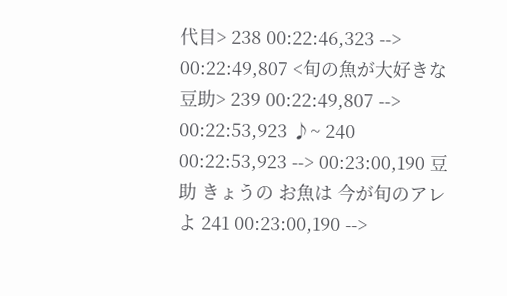代目> 238 00:22:46,323 --> 00:22:49,807 <旬の魚が大好きな豆助> 239 00:22:49,807 --> 00:22:53,923 ♪~ 240 00:22:53,923 --> 00:23:00,190 豆助 きょうの お魚は 今が旬のアレよ 241 00:23:00,190 -->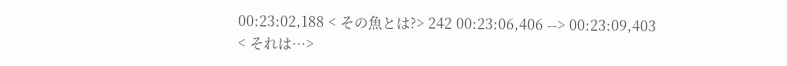00:23:02,188 < その魚とは?> 242 00:23:06,406 --> 00:23:09,403 < それは…>